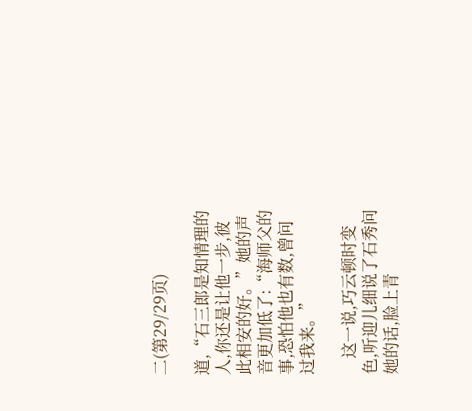二(第29/29页)

道,“石三郎是知情理的人,你还是让他一步,彼此相安的好。”她的声音更加低了:“海师父的事,恐怕他也有数,曾问过我来。”

    这一说,巧云顿时变色,听迎儿细说了石秀问她的话,脸上青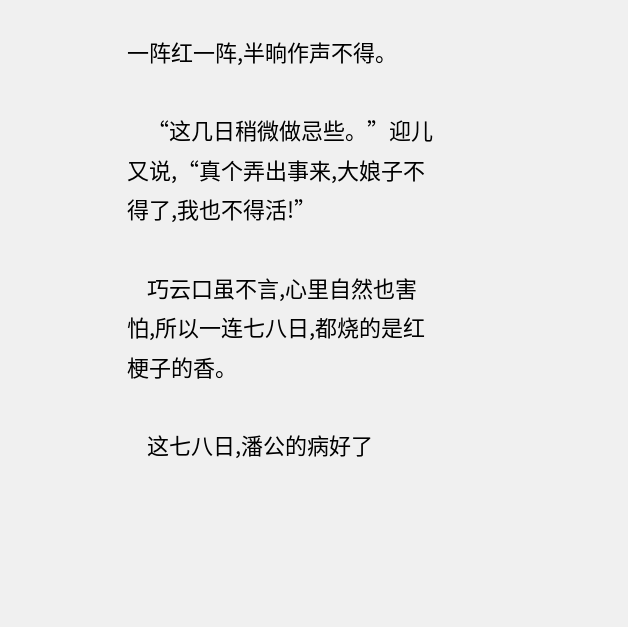一阵红一阵,半晌作声不得。

    “这几日稍微做忌些。”迎儿又说,“真个弄出事来,大娘子不得了,我也不得活!”

    巧云口虽不言,心里自然也害怕,所以一连七八日,都烧的是红梗子的香。

    这七八日,潘公的病好了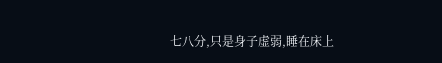七八分,只是身子虚弱,睡在床上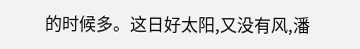的时候多。这日好太阳,又没有风,潘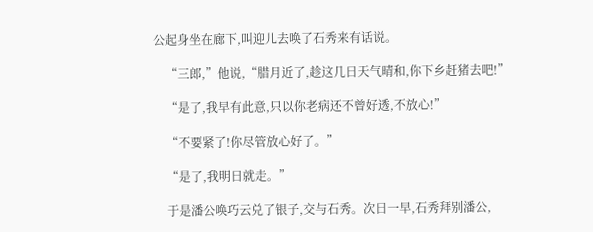公起身坐在廊下,叫迎儿去唤了石秀来有话说。

    “三郎,”他说,“腊月近了,趁这几日天气晴和,你下乡赶猪去吧!”

    “是了,我早有此意,只以你老病还不曾好透,不放心!”

    “不要紧了!你尽管放心好了。”

    “是了,我明日就走。”

    于是潘公唤巧云兑了银子,交与石秀。次日一早,石秀拜别潘公,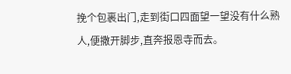挽个包裹出门,走到街口四面望一望没有什么熟人,便撒开脚步,直奔报恩寺而去。